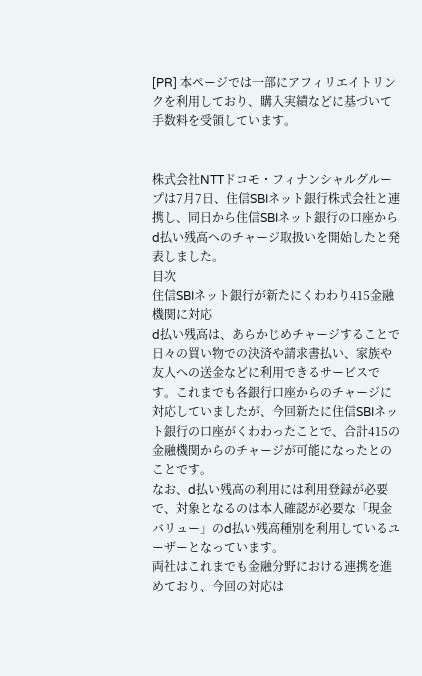[PR] 本ページでは一部にアフィリエイトリンクを利用しており、購入実績などに基づいて手数料を受領しています。


株式会社NTTドコモ・フィナンシャルグループは7月7日、住信SBIネット銀行株式会社と連携し、同日から住信SBIネット銀行の口座からd払い残高へのチャージ取扱いを開始したと発表しました。
目次
住信SBIネット銀行が新たにくわわり415金融機関に対応
d払い残高は、あらかじめチャージすることで日々の買い物での決済や請求書払い、家族や友人への送金などに利用できるサービスです。これまでも各銀行口座からのチャージに対応していましたが、今回新たに住信SBIネット銀行の口座がくわわったことで、合計415の金融機関からのチャージが可能になったとのことです。
なお、d払い残高の利用には利用登録が必要で、対象となるのは本人確認が必要な「現金バリュー」のd払い残高種別を利用しているユーザーとなっています。
両社はこれまでも金融分野における連携を進めており、今回の対応は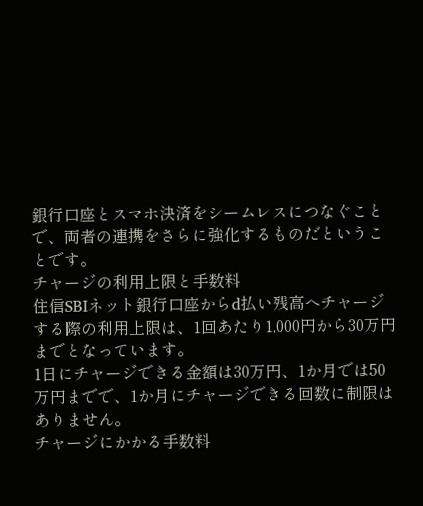銀行口座とスマホ決済をシームレスにつなぐことで、両者の連携をさらに強化するものだということです。
チャージの利用上限と手数料
住信SBIネット銀行口座からd払い残高へチャージする際の利用上限は、1回あたり1,000円から30万円までとなっています。
1日にチャージできる金額は30万円、1か月では50万円までで、1か月にチャージできる回数に制限はありません。
チャージにかかる手数料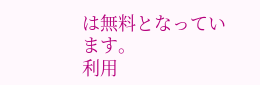は無料となっています。
利用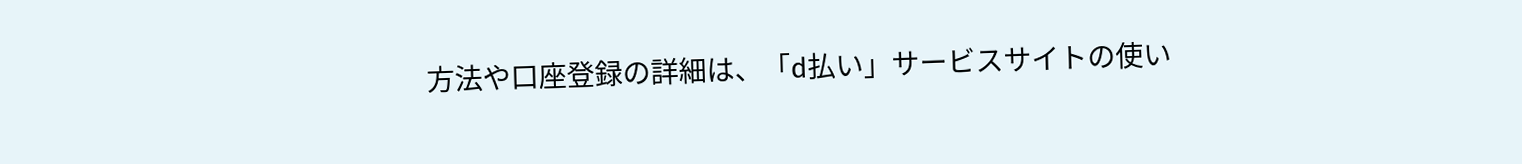方法や口座登録の詳細は、「d払い」サービスサイトの使い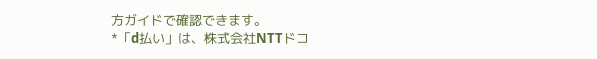方ガイドで確認できます。
*「d払い」は、株式会社NTTドコ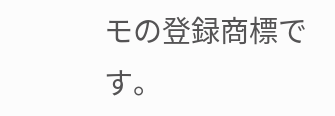モの登録商標です。